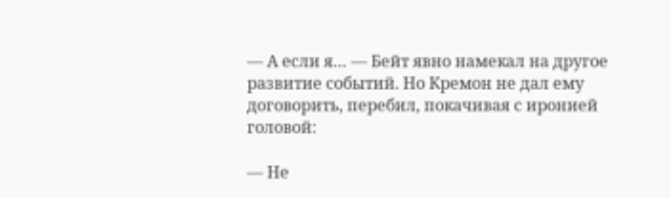— А если я… — Бейт явно намекал на другое развитие событий. Но Кремон не дал ему договорить, перебил, покачивая с иронией головой:

— Не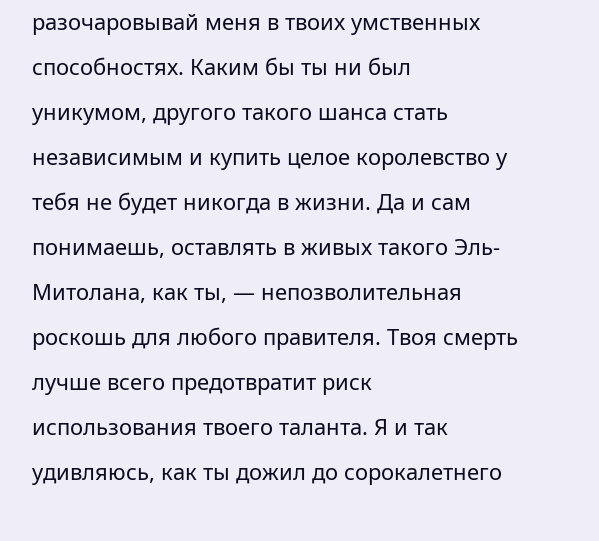разочаровывай меня в твоих умственных способностях. Каким бы ты ни был уникумом, другого такого шанса стать независимым и купить целое королевство у тебя не будет никогда в жизни. Да и сам понимаешь, оставлять в живых такого Эль-Митолана, как ты, — непозволительная роскошь для любого правителя. Твоя смерть лучше всего предотвратит риск использования твоего таланта. Я и так удивляюсь, как ты дожил до сорокалетнего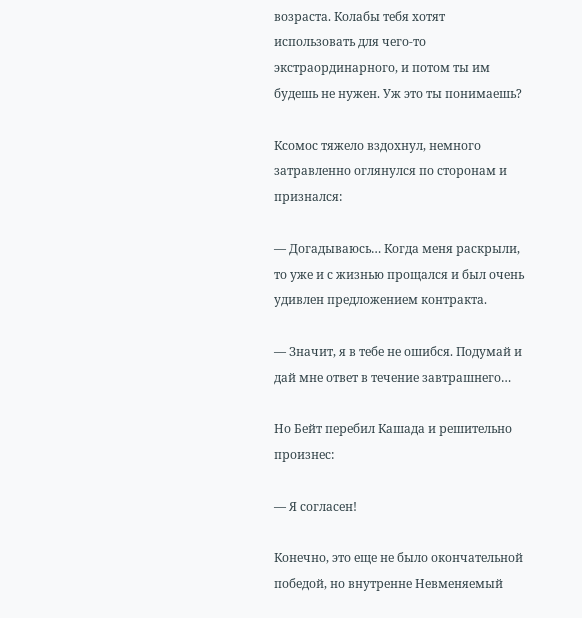возраста. Колабы тебя хотят использовать для чего-то экстраординарного, и потом ты им будешь не нужен. Уж это ты понимаешь?

Ксомос тяжело вздохнул, немного затравленно оглянулся по сторонам и признался:

— Догадываюсь… Когда меня раскрыли, то уже и с жизнью прощался и был очень удивлен предложением контракта.

— Значит, я в тебе не ошибся. Подумай и дай мне ответ в течение завтрашнего…

Но Бейт перебил Кашада и решительно произнес:

— Я согласен!

Конечно, это еще не было окончательной победой, но внутренне Невменяемый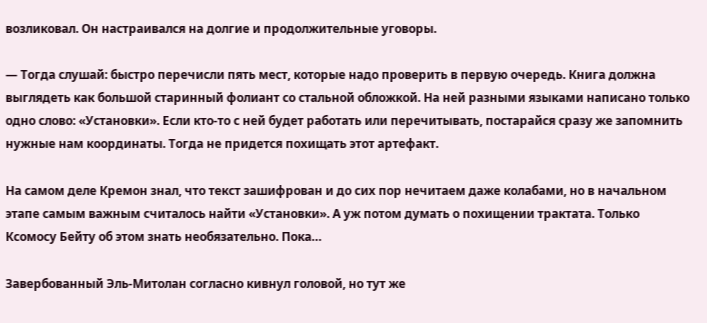возликовал. Он настраивался на долгие и продолжительные уговоры.

— Тогда слушай: быстро перечисли пять мест, которые надо проверить в первую очередь. Книга должна выглядеть как большой старинный фолиант со стальной обложкой. На ней разными языками написано только одно слово: «Установки». Если кто-то с ней будет работать или перечитывать, постарайся сразу же запомнить нужные нам координаты. Тогда не придется похищать этот артефакт.

На самом деле Кремон знал, что текст зашифрован и до сих пор нечитаем даже колабами, но в начальном этапе самым важным считалось найти «Установки». А уж потом думать о похищении трактата. Только Ксомосу Бейту об этом знать необязательно. Пока…

Завербованный Эль-Митолан согласно кивнул головой, но тут же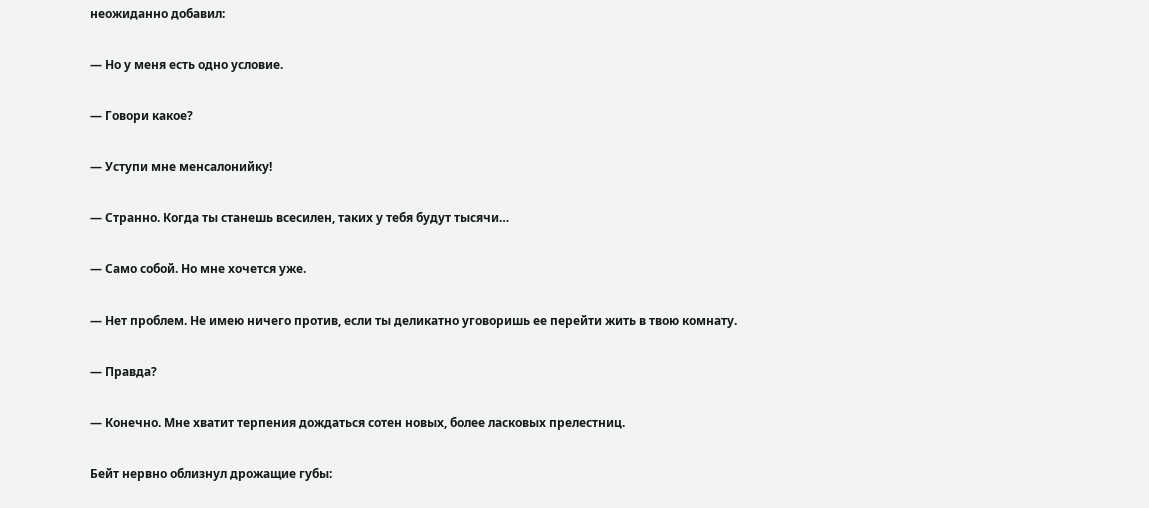неожиданно добавил:

— Но у меня есть одно условие.

— Говори какое?

— Уступи мне менсалонийку!

— Странно. Когда ты станешь всесилен, таких у тебя будут тысячи…

— Само собой. Но мне хочется уже.

— Нет проблем. Не имею ничего против, если ты деликатно уговоришь ее перейти жить в твою комнату.

— Правда?

— Конечно. Мне хватит терпения дождаться сотен новых, более ласковых прелестниц.

Бейт нервно облизнул дрожащие губы: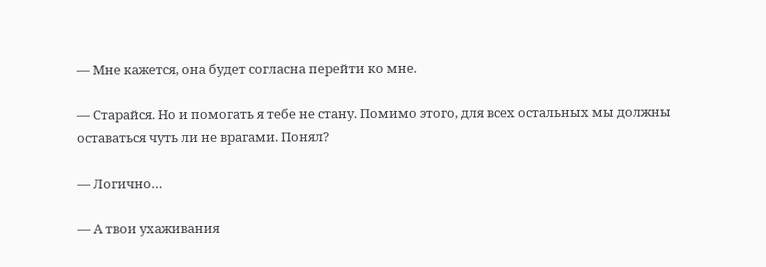— Мне кажется, она будет согласна перейти ко мне.

— Старайся. Но и помогать я тебе не стану. Помимо этого, для всех остальных мы должны оставаться чуть ли не врагами. Понял?

— Логично…

— А твои ухаживания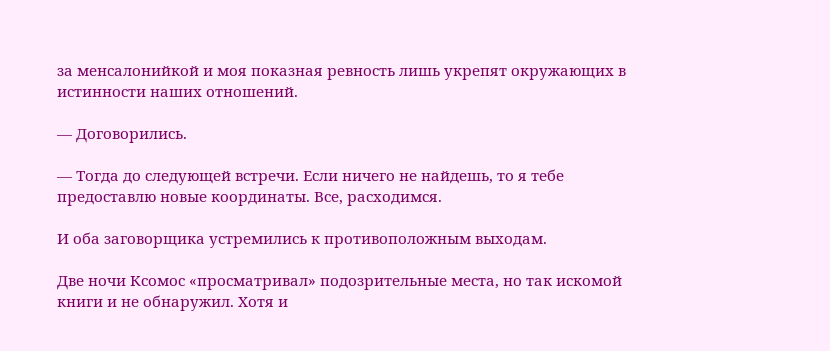за менсалонийкой и моя показная ревность лишь укрепят окружающих в истинности наших отношений.

— Договорились.

— Тогда до следующей встречи. Если ничего не найдешь, то я тебе предоставлю новые координаты. Все, расходимся.

И оба заговорщика устремились к противоположным выходам.

Две ночи Ксомос «просматривал» подозрительные места, но так искомой книги и не обнаружил. Хотя и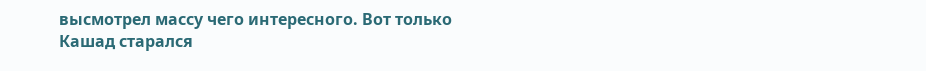высмотрел массу чего интересного. Вот только Кашад старался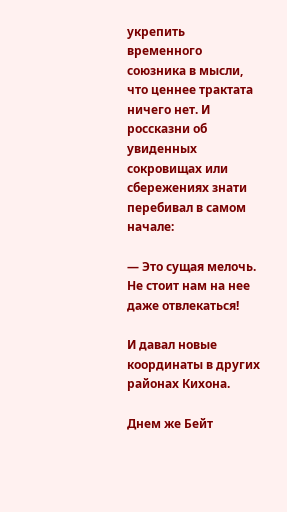укрепить временного союзника в мысли, что ценнее трактата ничего нет. И россказни об увиденных сокровищах или сбережениях знати перебивал в самом начале:

— Это сущая мелочь. Не стоит нам на нее даже отвлекаться!

И давал новые координаты в других районах Кихона.

Днем же Бейт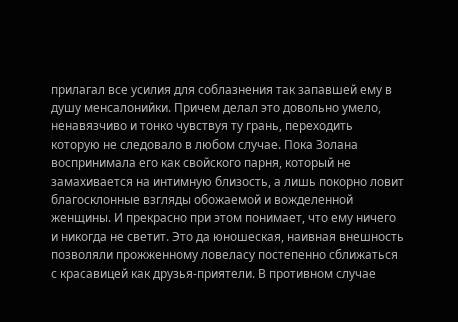прилагал все усилия для соблазнения так запавшей ему в душу менсалонийки. Причем делал это довольно умело, ненавязчиво и тонко чувствуя ту грань, переходить которую не следовало в любом случае. Пока Золана воспринимала его как свойского парня, который не замахивается на интимную близость, а лишь покорно ловит благосклонные взгляды обожаемой и вожделенной женщины. И прекрасно при этом понимает, что ему ничего и никогда не светит. Это да юношеская, наивная внешность позволяли прожженному ловеласу постепенно сближаться с красавицей как друзья-приятели. В противном случае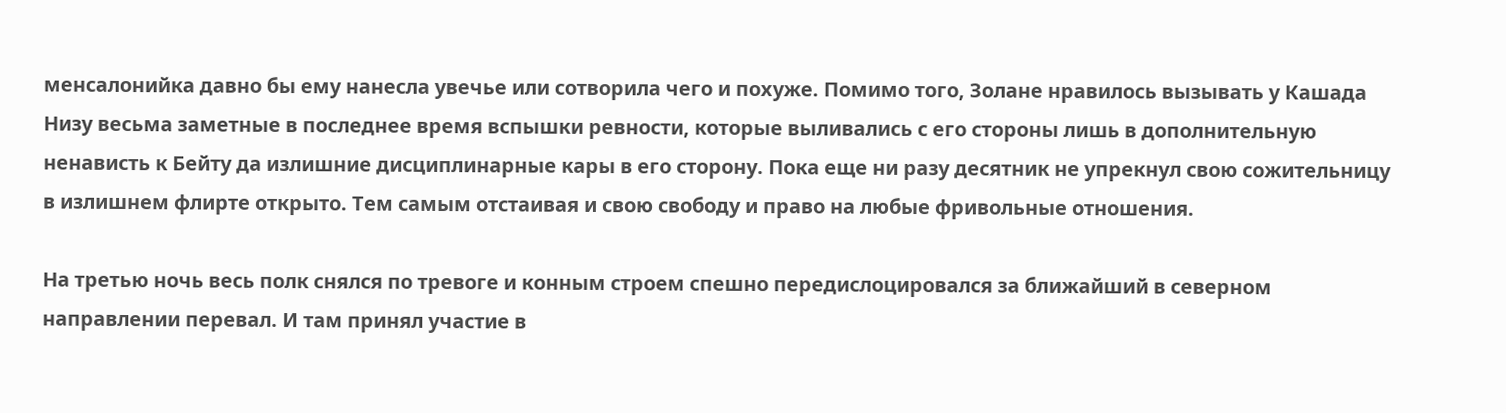менсалонийка давно бы ему нанесла увечье или сотворила чего и похуже. Помимо того, Золане нравилось вызывать у Кашада Низу весьма заметные в последнее время вспышки ревности, которые выливались с его стороны лишь в дополнительную ненависть к Бейту да излишние дисциплинарные кары в его сторону. Пока еще ни разу десятник не упрекнул свою сожительницу в излишнем флирте открыто. Тем самым отстаивая и свою свободу и право на любые фривольные отношения.

На третью ночь весь полк снялся по тревоге и конным строем спешно передислоцировался за ближайший в северном направлении перевал. И там принял участие в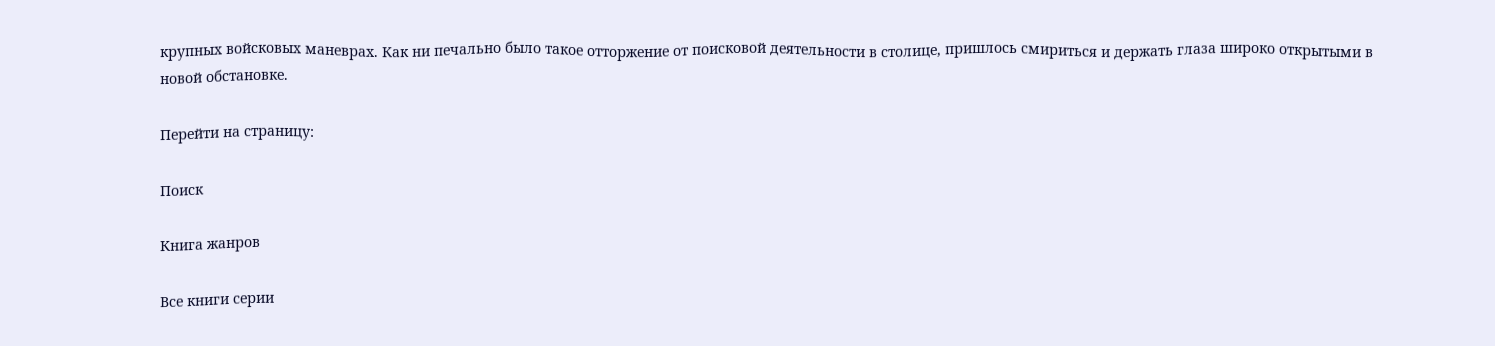крупных войсковых маневрах. Как ни печально было такое отторжение от поисковой деятельности в столице, пришлось смириться и держать глаза широко открытыми в новой обстановке.

Перейти на страницу:

Поиск

Книга жанров

Все книги серии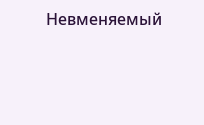Невменяемый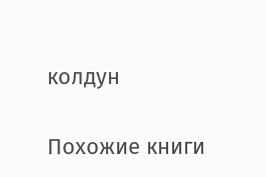колдун

Похожие книги